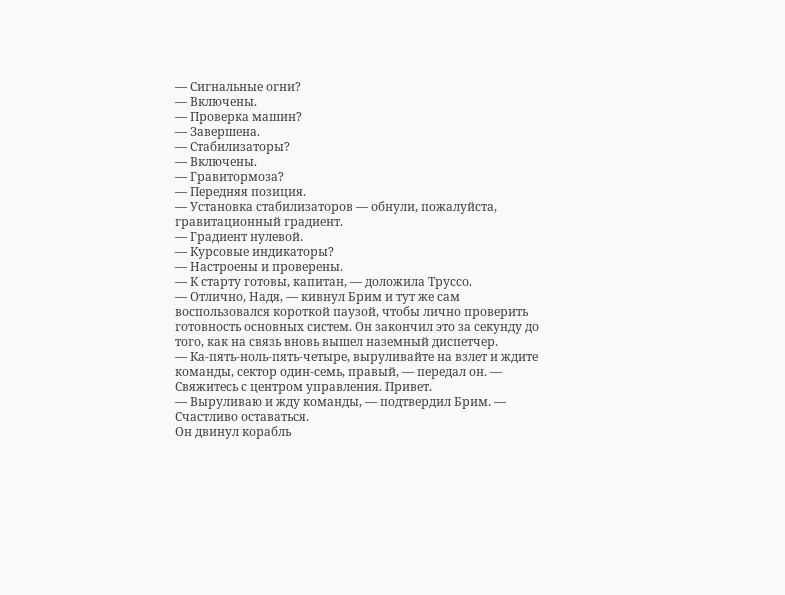— Сигнальные огни?
— Включены.
— Проверка машин?
— Завершена.
— Стабилизаторы?
— Включены.
— Гравитормоза?
— Передняя позиция.
— Установка стабилизаторов — обнули, пожалуйста, гравитационный градиент.
— Градиент нулевой.
— Курсовые индикаторы?
— Настроены и проверены.
— К старту готовы, капитан, — доложила Труссо.
— Отлично, Надя, — кивнул Брим и тут же сам воспользовался короткой паузой, чтобы лично проверить готовность основных систем. Он закончил это за секунду до того, как на связь вновь вышел наземный диспетчер.
— Ка-пять-ноль-пять-четыре, выруливайте на взлет и ждите команды, сектор один-семь, правый, — передал он. — Свяжитесь с центром управления. Привет.
— Выруливаю и жду команды, — подтвердил Брим. — Счастливо оставаться.
Он двинул корабль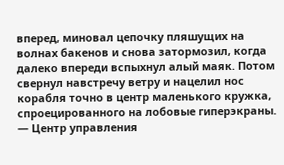вперед, миновал цепочку пляшущих на волнах бакенов и снова затормозил, когда далеко впереди вспыхнул алый маяк. Потом свернул навстречу ветру и нацелил нос корабля точно в центр маленького кружка, спроецированного на лобовые гиперэкраны.
— Центр управления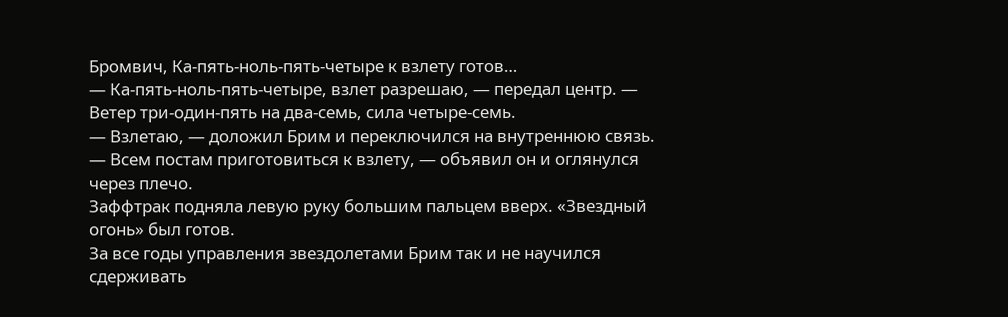Бромвич, Ка-пять-ноль-пять-четыре к взлету готов…
— Ка-пять-ноль-пять-четыре, взлет разрешаю, — передал центр. — Ветер три-один-пять на два-семь, сила четыре-семь.
— Взлетаю, — доложил Брим и переключился на внутреннюю связь. — Всем постам приготовиться к взлету, — объявил он и оглянулся через плечо.
Заффтрак подняла левую руку большим пальцем вверх. «Звездный огонь» был готов.
За все годы управления звездолетами Брим так и не научился сдерживать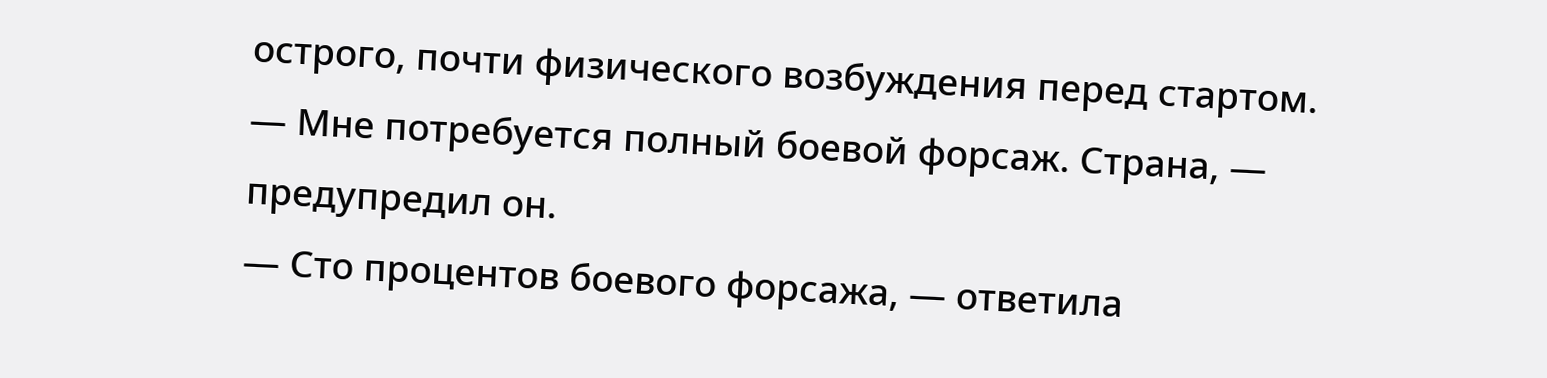острого, почти физического возбуждения перед стартом.
— Мне потребуется полный боевой форсаж. Страна, — предупредил он.
— Сто процентов боевого форсажа, — ответила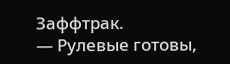Заффтрак.
— Рулевые готовы,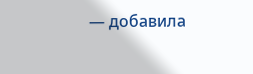— добавила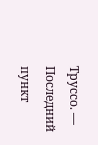Труссо. — Последний пункт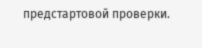предстартовой проверки.